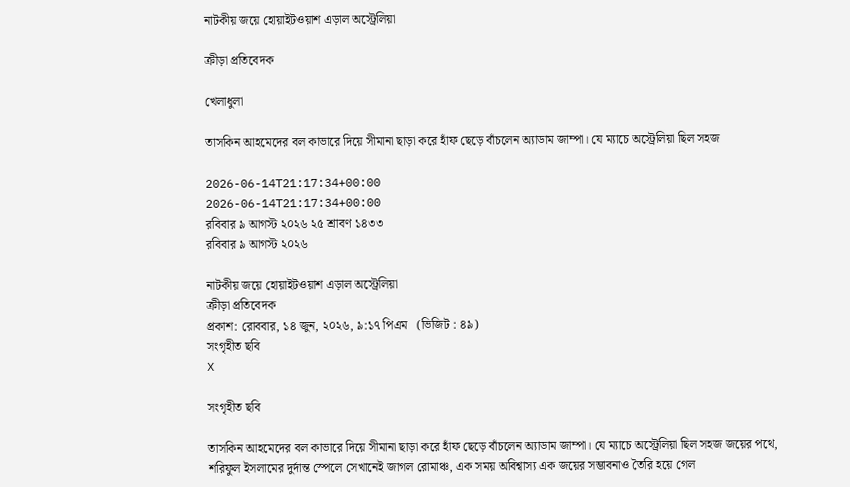নাটকীয় জয়ে হোয়াইটওয়াশ এড়াল অস্ট্রেলিয়া

ক্রীড়া প্রতিবেদক

খেলাধুলা

তাসকিন আহমেদের বল কাভারে দিয়ে সীমানা ছাড়া করে হাঁফ ছেড়ে বাঁচলেন অ্যাডাম জাম্পা। যে ম্যাচে অস্ট্রেলিয়া ছিল সহজ

2026-06-14T21:17:34+00:00
2026-06-14T21:17:34+00:00
রবিবার ৯ আগস্ট ২০২৬ ২৫ শ্রাবণ ১৪৩৩
রবিবার ৯ আগস্ট ২০২৬

নাটকীয় জয়ে হোয়াইটওয়াশ এড়াল অস্ট্রেলিয়া
ক্রীড়া প্রতিবেদক
প্রকাশ: রোববার, ১৪ জুন, ২০২৬, ৯:১৭ পিএম   (ভিজিট : ৪৯)
সংগৃহীত ছবি
X

সংগৃহীত ছবি

তাসকিন আহমেদের বল কাভারে দিয়ে সীমানা ছাড়া করে হাঁফ ছেড়ে বাঁচলেন অ্যাডাম জাম্পা। যে ম্যাচে অস্ট্রেলিয়া ছিল সহজ জয়ের পথে, শরিফুল ইসলামের দুর্দান্ত স্পেলে সেখানেই জাগল রোমাঞ্চ, এক সময় অবিশ্বাস্য এক জয়ের সম্ভাবনাও তৈরি হয়ে গেল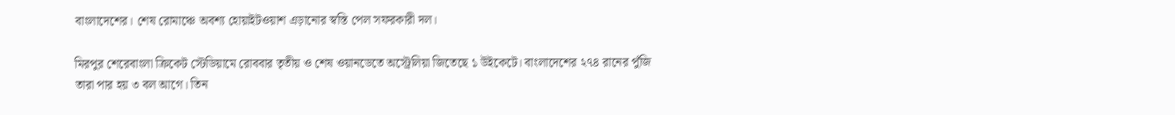বাংলাদেশের। শেষ রোমাঞ্চে অবশ্য হোয়াইটওয়াশ এড়ানোর স্বস্তি পেল সফরকারী দল।

মিরপুর শেরেবাংলা ক্রিকেট স্টেডিয়ামে রোববার তৃতীয় ও শেষ ওয়ানডেতে অস্ট্রেলিয়া জিতেছে ১ উইকেটে। বাংলাদেশের ২৭৪ রানের পুঁজি তারা পার হয় ৩ বল আগে। তিন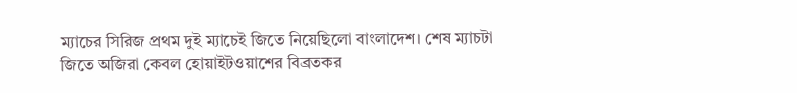ম্যাচের সিরিজ প্রথম দুই ম্যাচেই জিতে নিয়েছিলো বাংলাদেশ। শেষ ম্যাচটা জিতে অজিরা কেবল হোয়াইটওয়াশের বিব্রতকর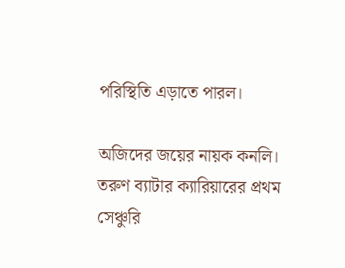পরিস্থিতি এড়াতে পারল।

অজিদের জয়ের নায়ক কনলি। তরুণ ব্যাটার ক্যারিয়ারের প্রথম সেঞ্চুরি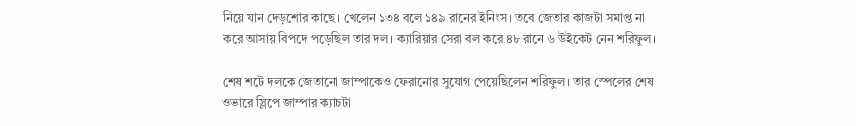নিয়ে যান দেড়শোর কাছে। খেলেন ১৩৪ বলে ১৪৯ রানের ইনিংস। তবে জেতার কাজটা সমাপ্ত না করে আসায় বিপদে পড়েছিল তার দল। ক্যারিয়ার সেরা বল করে ৪৮ রানে ৬ উইকেট নেন শরিফুল।

শেষ শটে দলকে জেতানো জাম্পাকেও ফেরানোর সুযোগ পেয়েছিলেন শরিফুল। তার স্পেলের শেষ ওভারে স্লিপে জাম্পার ক্যাচটা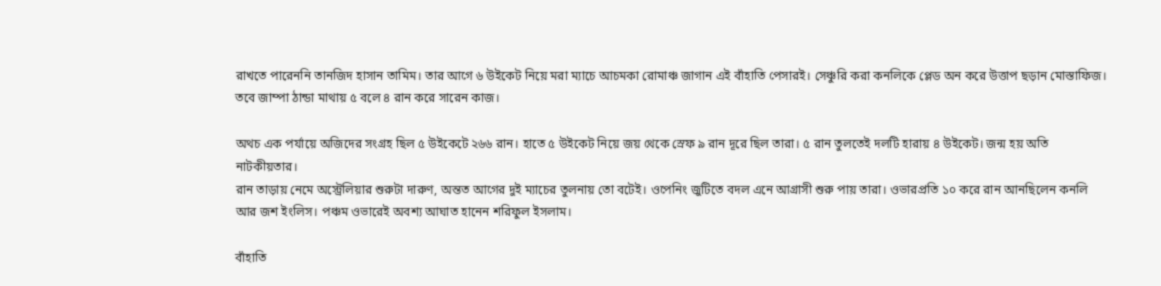রাখতে পারেননি তানজিদ হাসান তামিম। তার আগে ৬ উইকেট নিয়ে মরা ম্যাচে আচমকা রোমাঞ্চ জাগান এই বাঁহাতি পেসারই। সেঞ্চুরি করা কনলিকে প্লেড অন করে উত্তাপ ছড়ান মোস্তাফিজ। তবে জাম্পা ঠান্ডা মাথায় ৫ বলে ৪ রান করে সারেন কাজ।

অথচ এক পর্যায়ে অজিদের সংগ্রহ ছিল ৫ উইকেটে ২৬৬ রান। হাতে ৫ উইকেট নিয়ে জয় থেকে স্রেফ ৯ রান দূরে ছিল তারা। ৫ রান তুলতেই দলটি হারায় ৪ উইকেট। জন্ম হয় অতি নাটকীয়তার।
রান তাড়ায় নেমে অস্ট্রেলিয়ার শুরুটা দারুণ, অন্তত আগের দুই ম্যাচের তুলনায় তো বটেই। ওপেনিং জুটিতে বদল এনে আগ্রাসী শুরু পায় তারা। ওভারপ্রতি ১০ করে রান আনছিলেন কনলি আর জশ ইংলিস। পঞ্চম ওভারেই অবশ্য আঘাত হানেন শরিফুল ইসলাম।

বাঁহাতি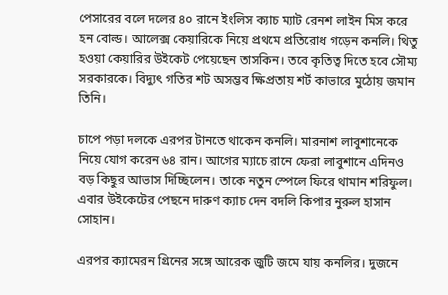পেসারের বলে দলের ৪০ রানে ইংলিস ক্যাচ ম্যাট রেনশ লাইন মিস করে হন বোল্ড। আলেক্স কেয়ারিকে নিয়ে প্রথমে প্রতিরোধ গড়েন কনলি। থিতু হওয়া কেয়ারির উইকেট পেয়েছেন তাসকিন। তবে কৃতিত্ব দিতে হবে সৌম্য সরকারকে। বিদ্যুৎ গতির শট অসম্ভব ক্ষিপ্রতায় শর্ট কাভারে মুঠোয় জমান তিনি।

চাপে পড়া দলকে এরপর টানতে থাকেন কনলি। মারনাশ লাবুশানেকে নিয়ে যোগ করেন ৬৪ রান। আগের ম্যাচে রানে ফেরা লাবুশানে এদিনও বড় কিছুর আভাস দিচ্ছিলেন। তাকে নতুন স্পেলে ফিরে থামান শরিফুল। এবার উইকেটের পেছনে দারুণ ক্যাচ দেন বদলি কিপার নুরুল হাসান সোহান।

এরপর ক্যামেরন গ্রিনের সঙ্গে আরেক জুটি জমে যায় কনলির। দুজনে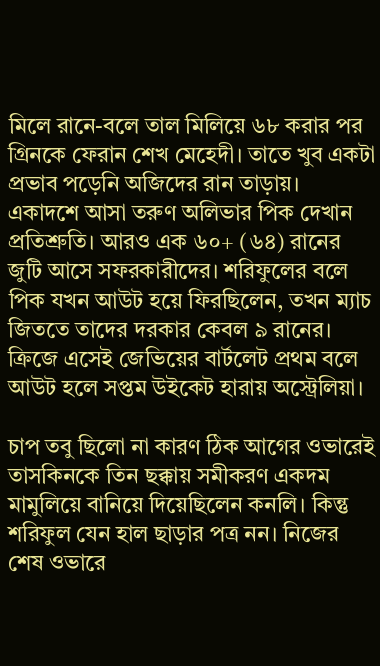মিলে রানে-বলে তাল মিলিয়ে ৬৮ করার পর গ্রিনকে ফেরান শেখ মেহেদী। তাতে খুব একটা প্রভাব পড়েনি অজিদের রান তাড়ায়।
একাদশে আসা তরুণ অলিভার পিক দেখান প্রতিশ্রুতি। আরও এক ৬০+ (৬৪) রানের জুটি আসে সফরকারীদের। শরিফুলের বলে পিক যখন আউট হয়ে ফিরছিলেন, তখন ম্যাচ জিততে তাদের দরকার কেবল ৯ রানের। ক্রিজে এসেই জেভিয়ের বার্টলেট প্রথম বলে আউট হলে সপ্তম উইকেট হারায় অস্ট্রেলিয়া।

চাপ তবু ছিলো না কারণ ঠিক আগের ওভারেই তাসকিনকে তিন ছক্কায় সমীকরণ একদম মামুলিয়ে বানিয়ে দিয়েছিলেন কনলি। কিন্তু শরিফুল যেন হাল ছাড়ার পত্র নন। নিজের শেষ ওভারে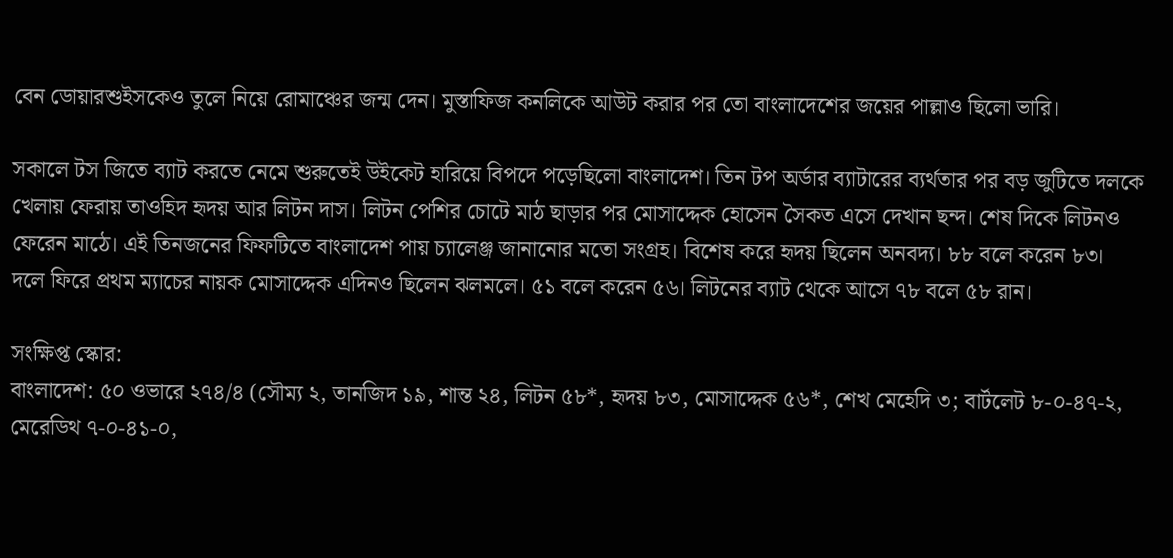বেন ডোয়ারশুইসকেও তুলে নিয়ে রোমাঞ্চের জন্ম দেন। মুস্তাফিজ কনলিকে আউট করার পর তো বাংলাদেশের জয়ের পাল্লাও ছিলো ভারি।

সকালে টস জিতে ব্যাট করতে নেমে শুরুতেই উইকেট হারিয়ে বিপদে পড়েছিলো বাংলাদেশ। তিন টপ অর্ডার ব্যাটারের ব্যর্থতার পর বড় জুটিতে দলকে খেলায় ফেরায় তাওহিদ হৃদয় আর লিটন দাস। লিটন পেশির চোটে মাঠ ছাড়ার পর মোসাদ্দেক হোসেন সৈকত এসে দেখান ছন্দ। শেষ দিকে লিটনও ফেরেন মাঠে। এই তিনজনের ফিফটিতে বাংলাদেশ পায় চ্যালেঞ্জ জানানোর মতো সংগ্রহ। বিশেষ করে হৃদয় ছিলেন অনবদ্য। ৮৮ বলে করেন ৮৩। দলে ফিরে প্রথম ম্যাচের নায়ক মোসাদ্দেক এদিনও ছিলেন ঝলমলে। ৫১ বলে করেন ৫৬। লিটনের ব্যাট থেকে আসে ৭৮ বলে ৫৮ রান।

সংক্ষিপ্ত স্কোর:
বাংলাদেশ: ৫০ ওভারে ২৭৪/৪ (সৌম্য ২, তানজিদ ১৯, শান্ত ২৪, লিটন ৫৮*, হৃদয় ৮৩, মোসাদ্দেক ৫৬*, শেখ মেহেদি ৩; বার্টলেট ৮-০-৪৭-২, মেরেডিথ ৭-০-৪১-০,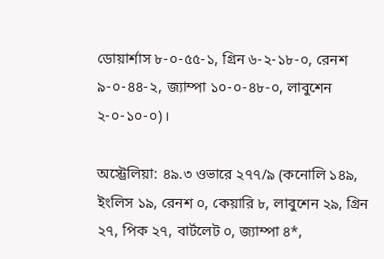ডোয়ার্শাস ৮-০-৫৫-১, গ্রিন ৬-২-১৮-০, রেনশ ৯-০-৪৪-২, জ্যাম্পা ১০-০-৪৮-০, লাবুশেন ২-০-১০-০)।

অস্ট্রেলিয়া: ৪৯.৩ ওভারে ২৭৭/৯ (কনোলি ১৪৯, ইংলিস ১৯, রেনশ ০, কেয়ারি ৮, লাবুশেন ২৯, গ্রিন ২৭, পিক ২৭, বার্টলেট ০, জ্যাম্পা ৪*,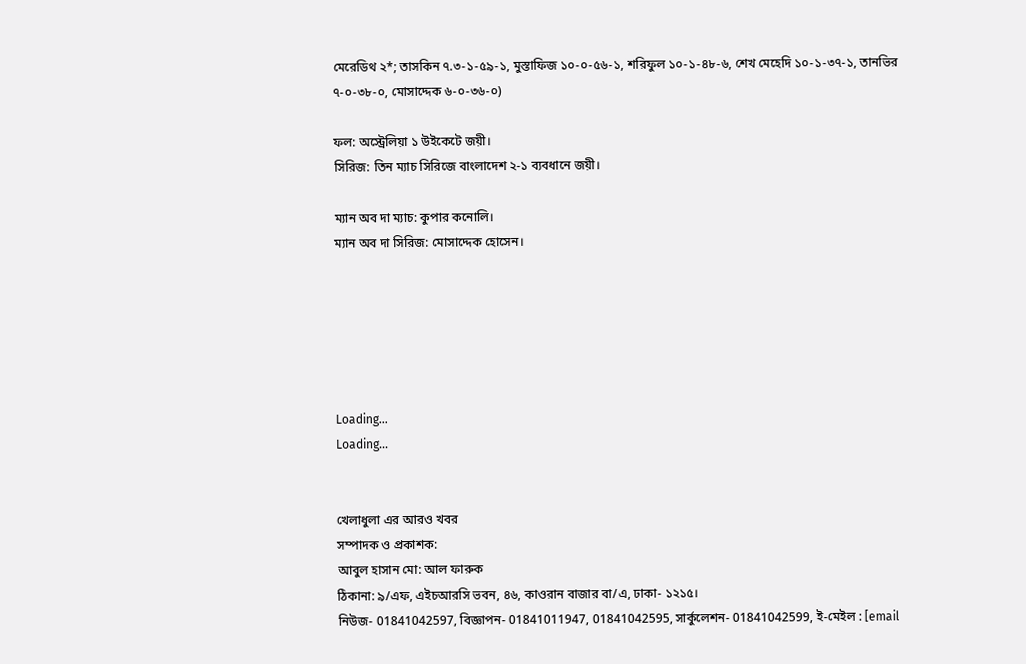মেরেডিথ ২*; তাসকিন ৭.৩-১-৫৯-১, মুস্তাফিজ ১০-০-৫৬-১, শরিফুল ১০-১-৪৮-৬, শেখ মেহেদি ১০-১-৩৭-১, তানভির ৭-০-৩৮-০, মোসাদ্দেক ৬-০-৩৬-০)

ফল: অস্ট্রেলিয়া ১ উইকেটে জয়ী।
সিরিজ: তিন ম্যাচ সিরিজে বাংলাদেশ ২-১ ব্যবধানে জয়ী।

ম্যান অব দা ম্যাচ: কুপার কনোলি।
ম্যান অব দা সিরিজ: মোসাদ্দেক হোসেন।






Loading...
Loading...


খেলাধুলা এর আরও খবর
সম্পাদক ও প্রকাশক:
আবুল হাসান মো: আল ফারুক
ঠিকানা: ৯/এফ, এইচআরসি ভবন, ৪৬, কাওরান বাজার বা/এ, ঢাকা- ১২১৫।
নিউজ- 01841042597, বিজ্ঞাপন- 01841011947, 01841042595, সার্কুলেশন- 01841042599, ই-মেইল : [email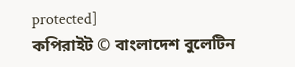protected]
কপিরাইট © বাংলাদেশ বুলেটিন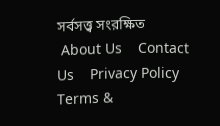সর্বসত্ত্ব সংরক্ষিত
 About Us    Contact Us    Privacy Policy    Terms &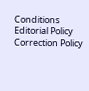Conditions    Editorial Policy    Correction Policy